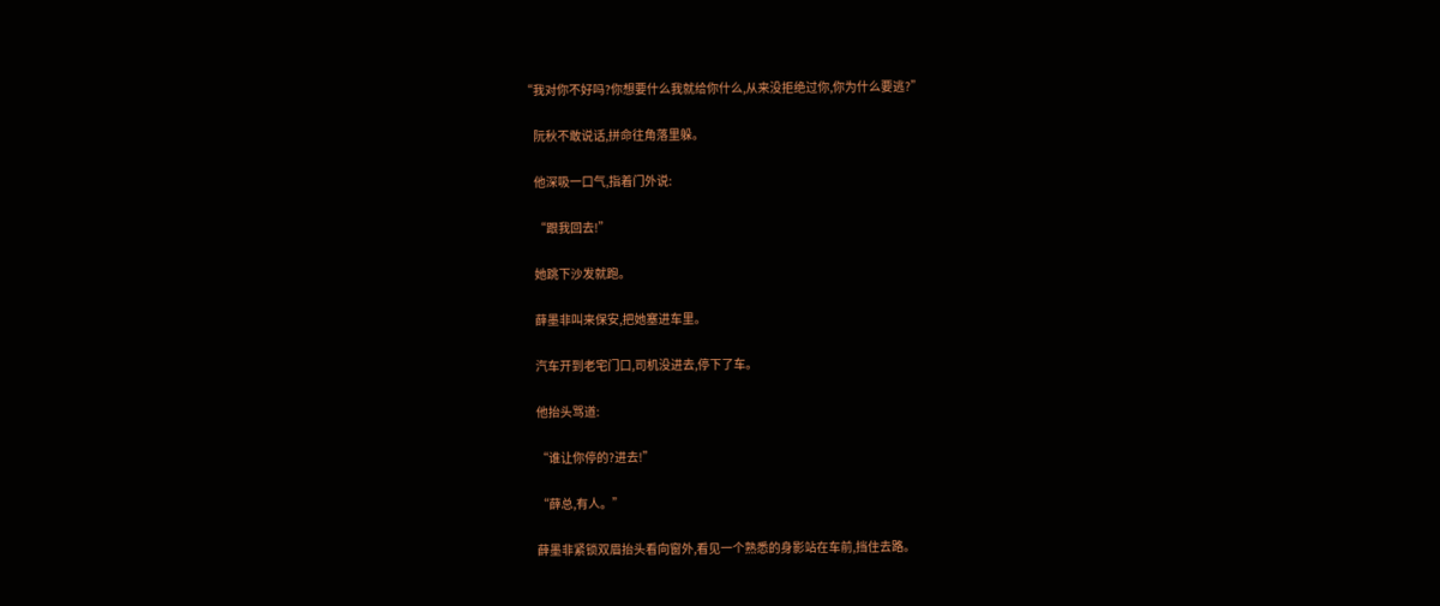“我对你不好吗?你想要什么我就给你什么,从来没拒绝过你,你为什么要逃?”

    阮秋不敢说话,拼命往角落里躲。

    他深吸一口气,指着门外说:

    “跟我回去!”

    她跳下沙发就跑。

    薛墨非叫来保安,把她塞进车里。

    汽车开到老宅门口,司机没进去,停下了车。

    他抬头骂道:

    “谁让你停的?进去!”

    “薛总,有人。”

    薛墨非紧锁双眉抬头看向窗外,看见一个熟悉的身影站在车前,挡住去路。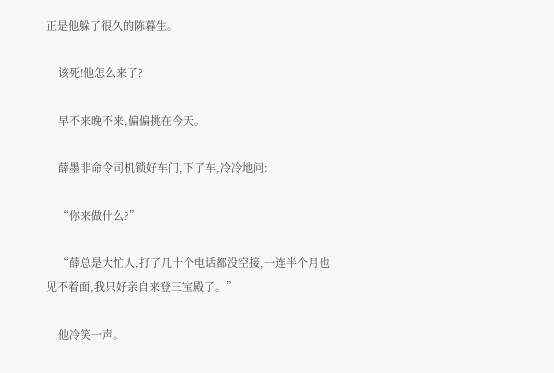正是他躲了很久的陈暮生。

    该死!他怎么来了?

    早不来晚不来,偏偏挑在今天。

    薛墨非命令司机锁好车门,下了车,冷冷地问:

    “你来做什么?”

    “薛总是大忙人,打了几十个电话都没空接,一连半个月也见不着面,我只好亲自来登三宝殿了。”

    他冷笑一声。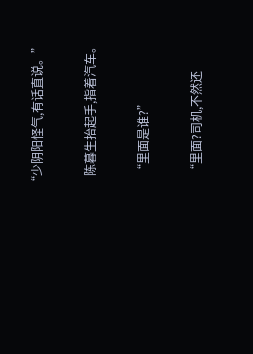“少阴阳怪气,有话直说。”

    陈暮生抬起手,指着汽车。

    “里面是谁?”

    “里面?司机,不然还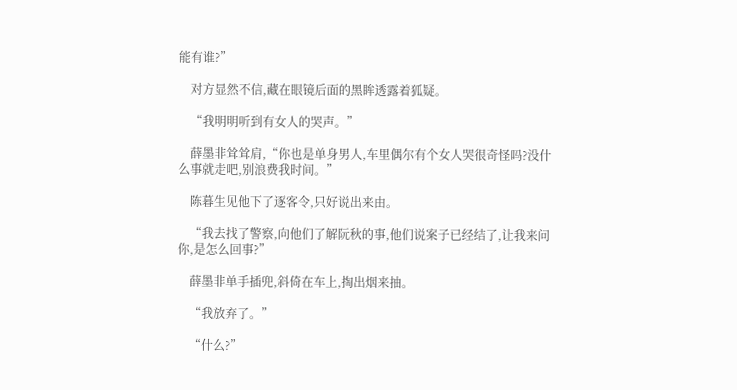能有谁?”

    对方显然不信,藏在眼镜后面的黑眸透露着狐疑。

    “我明明听到有女人的哭声。”

    薛墨非耸耸肩,“你也是单身男人,车里偶尔有个女人哭很奇怪吗?没什么事就走吧,别浪费我时间。”

    陈暮生见他下了逐客令,只好说出来由。

    “我去找了警察,向他们了解阮秋的事,他们说案子已经结了,让我来问你,是怎么回事?”

    薛墨非单手插兜,斜倚在车上,掏出烟来抽。

    “我放弃了。”

    “什么?”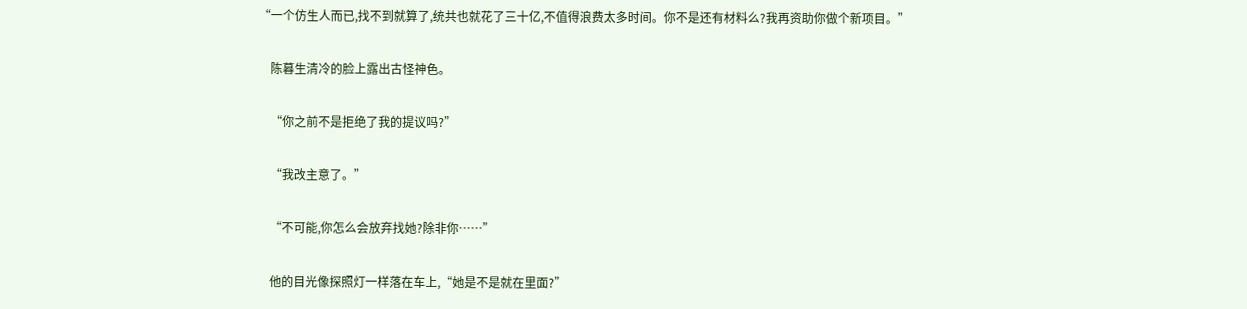“一个仿生人而已,找不到就算了,统共也就花了三十亿,不值得浪费太多时间。你不是还有材料么?我再资助你做个新项目。”

    陈暮生清冷的脸上露出古怪神色。

    “你之前不是拒绝了我的提议吗?”

    “我改主意了。”

    “不可能,你怎么会放弃找她?除非你……”

    他的目光像探照灯一样落在车上,“她是不是就在里面?”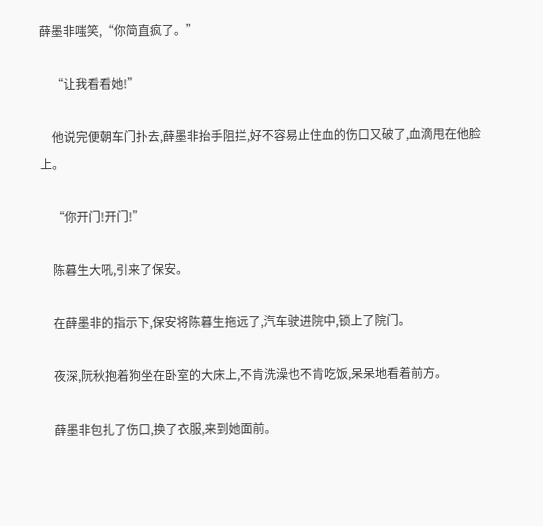薛墨非嗤笑,“你简直疯了。”

    “让我看看她!”

    他说完便朝车门扑去,薛墨非抬手阻拦,好不容易止住血的伤口又破了,血滴甩在他脸上。

    “你开门!开门!”

    陈暮生大吼,引来了保安。

    在薛墨非的指示下,保安将陈暮生拖远了,汽车驶进院中,锁上了院门。

    夜深,阮秋抱着狗坐在卧室的大床上,不肯洗澡也不肯吃饭,呆呆地看着前方。

    薛墨非包扎了伤口,换了衣服,来到她面前。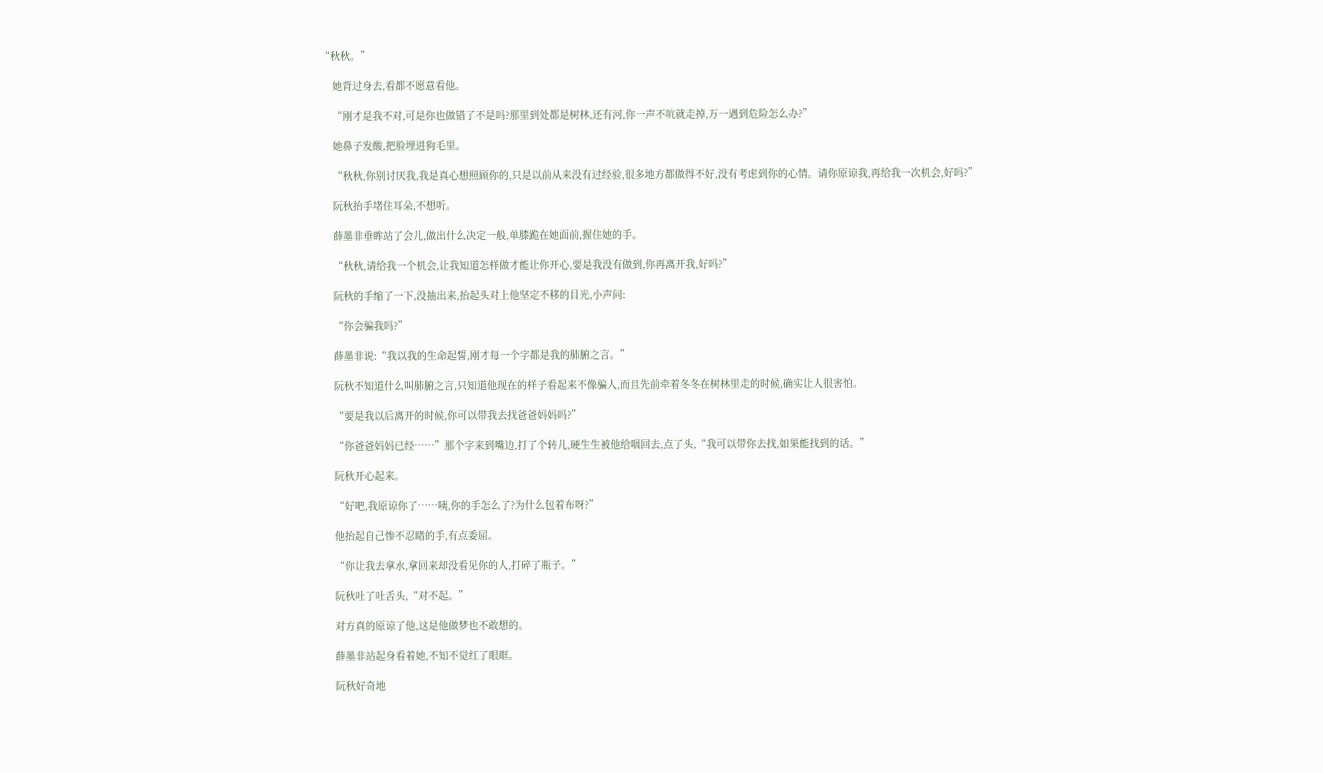“秋秋。”

    她背过身去,看都不愿意看他。

    “刚才是我不对,可是你也做错了不是吗?那里到处都是树林,还有河,你一声不吭就走掉,万一遇到危险怎么办?”

    她鼻子发酸,把脸埋进狗毛里。

    “秋秋,你别讨厌我,我是真心想照顾你的,只是以前从来没有过经验,很多地方都做得不好,没有考虑到你的心情。请你原谅我,再给我一次机会,好吗?”

    阮秋抬手堵住耳朵,不想听。

    薛墨非垂眸站了会儿,做出什么决定一般,单膝跪在她面前,握住她的手。

    “秋秋,请给我一个机会,让我知道怎样做才能让你开心,要是我没有做到,你再离开我,好吗?”

    阮秋的手缩了一下,没抽出来,抬起头对上他坚定不移的目光,小声问:

    “你会骗我吗?”

    薛墨非说:“我以我的生命起誓,刚才每一个字都是我的肺腑之言。”

    阮秋不知道什么叫肺腑之言,只知道他现在的样子看起来不像骗人,而且先前牵着冬冬在树林里走的时候,确实让人很害怕。

    “要是我以后离开的时候,你可以带我去找爸爸妈妈吗?”

    “你爸爸妈妈已经……”那个字来到嘴边,打了个转儿,硬生生被他给咽回去,点了头,“我可以带你去找,如果能找到的话。”

    阮秋开心起来。

    “好吧,我原谅你了……咦,你的手怎么了?为什么包着布呀?”

    他抬起自己惨不忍睹的手,有点委屈。

    “你让我去拿水,拿回来却没看见你的人,打碎了瓶子。”

    阮秋吐了吐舌头,“对不起。”

    对方真的原谅了他,这是他做梦也不敢想的。

    薛墨非站起身看着她,不知不觉红了眼眶。

    阮秋好奇地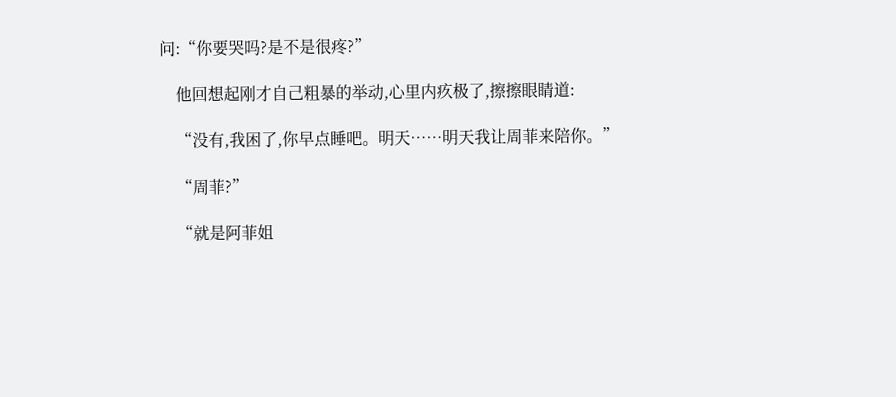问:“你要哭吗?是不是很疼?”

    他回想起刚才自己粗暴的举动,心里内疚极了,擦擦眼睛道:

    “没有,我困了,你早点睡吧。明天……明天我让周菲来陪你。”

    “周菲?”

    “就是阿菲姐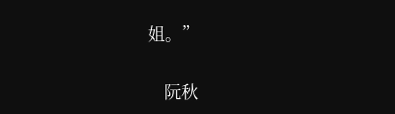姐。”

    阮秋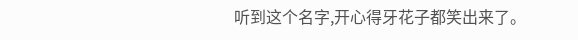听到这个名字,开心得牙花子都笑出来了。